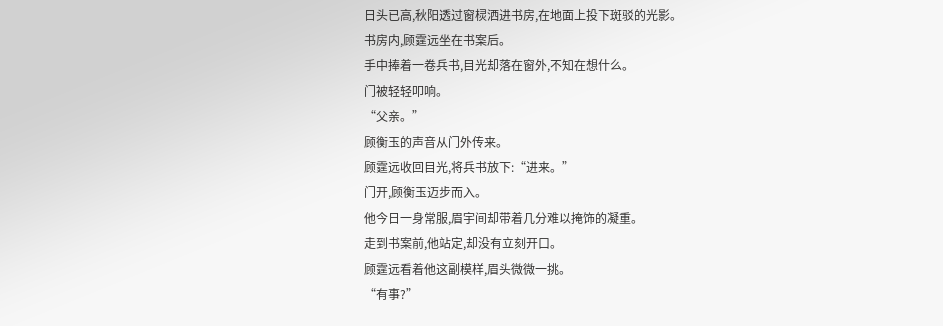日头已高,秋阳透过窗棂洒进书房,在地面上投下斑驳的光影。
书房内,顾霆远坐在书案后。
手中捧着一卷兵书,目光却落在窗外,不知在想什么。
门被轻轻叩响。
“父亲。”
顾衡玉的声音从门外传来。
顾霆远收回目光,将兵书放下:“进来。”
门开,顾衡玉迈步而入。
他今日一身常服,眉宇间却带着几分难以掩饰的凝重。
走到书案前,他站定,却没有立刻开口。
顾霆远看着他这副模样,眉头微微一挑。
“有事?”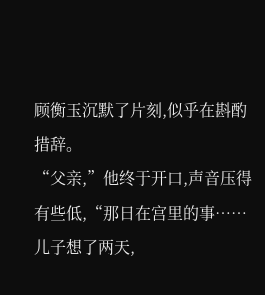顾衡玉沉默了片刻,似乎在斟酌措辞。
“父亲,”他终于开口,声音压得有些低,“那日在宫里的事……儿子想了两天,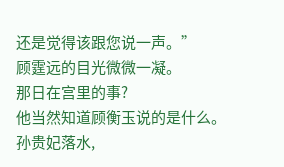还是觉得该跟您说一声。”
顾霆远的目光微微一凝。
那日在宫里的事?
他当然知道顾衡玉说的是什么。
孙贵妃落水,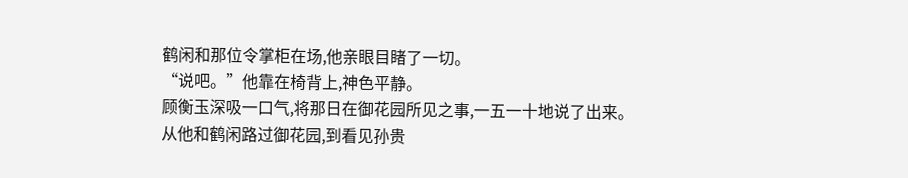鹤闲和那位令掌柜在场,他亲眼目睹了一切。
“说吧。”他靠在椅背上,神色平静。
顾衡玉深吸一口气,将那日在御花园所见之事,一五一十地说了出来。
从他和鹤闲路过御花园,到看见孙贵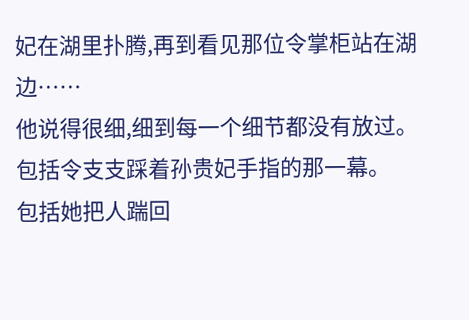妃在湖里扑腾,再到看见那位令掌柜站在湖边……
他说得很细,细到每一个细节都没有放过。
包括令支支踩着孙贵妃手指的那一幕。
包括她把人踹回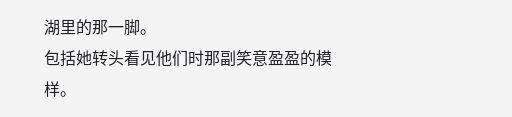湖里的那一脚。
包括她转头看见他们时那副笑意盈盈的模样。